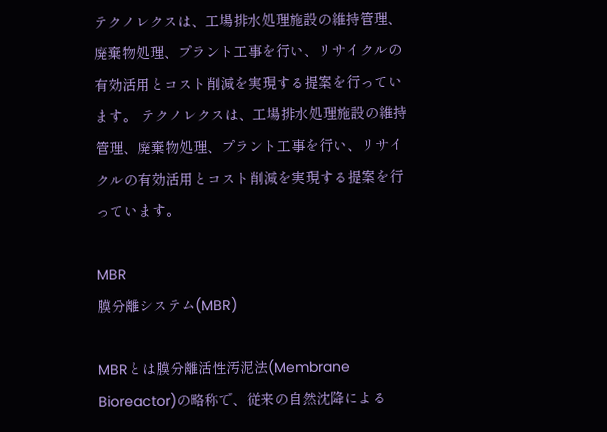テクノレクスは、工場排水処理施設の維持管理、廃棄物処理、プラント工事を行い、リサイクルの有効活用とコスト削減を実現する提案を行っています。 テクノレクスは、工場排水処理施設の維持管理、廃棄物処理、プラント工事を行い、リサイクルの有効活用とコスト削減を実現する提案を行っています。

MBR
膜分離システム(MBR)

MBRとは膜分離活性汚泥法(Membrane Bioreactor)の略称で、従来の自然沈降による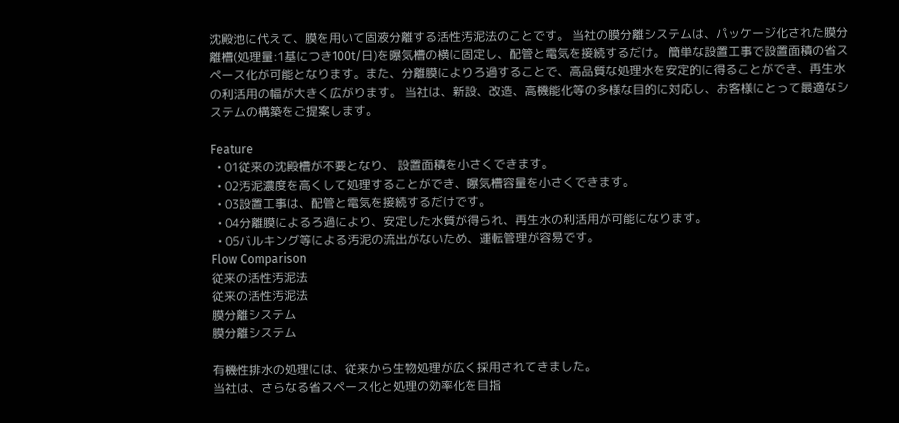沈殿池に代えて、膜を用いて固液分離する活性汚泥法のことです。 当社の膜分離システムは、パッケージ化された膜分離槽(処理量:1基につき100t/日)を曝気槽の横に固定し、配管と電気を接続するだけ。 簡単な設置工事で設置面積の省スペース化が可能となります。また、分離膜によりろ過することで、高品質な処理水を安定的に得ることができ、再生水の利活用の幅が大きく広がります。 当社は、新設、改造、高機能化等の多様な目的に対応し、お客様にとって最適なシステムの構築をご提案します。

Feature
  • 01従来の沈殿槽が不要となり、 設置面積を小さくできます。
  • 02汚泥濃度を高くして処理することができ、曝気槽容量を小さくできます。
  • 03設置工事は、配管と電気を接続するだけです。
  • 04分離膜によるろ過により、安定した水質が得られ、再生水の利活用が可能になります。
  • 05バルキング等による汚泥の流出がないため、運転管理が容易です。
Flow Comparison
従来の活性汚泥法
従来の活性汚泥法
膜分離システム
膜分離システム

有機性排水の処理には、従来から生物処理が広く採用されてきました。
当社は、さらなる省スペース化と処理の効率化を目指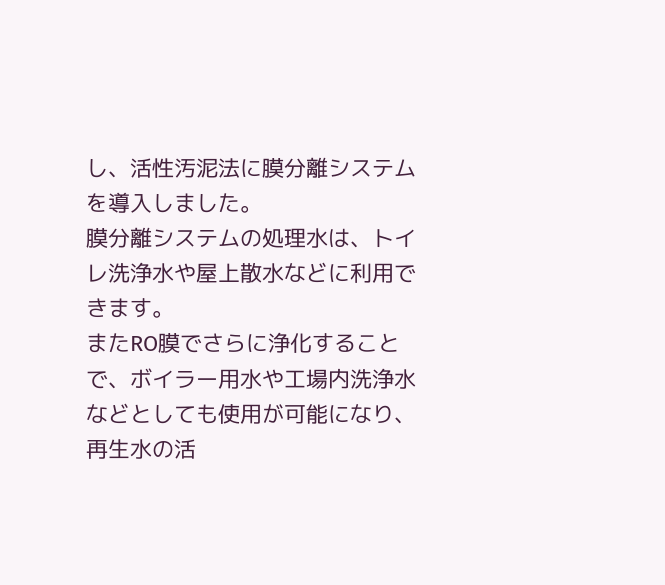し、活性汚泥法に膜分離システムを導入しました。
膜分離システムの処理水は、トイレ洗浄水や屋上散水などに利用できます。
またRO膜でさらに浄化することで、ボイラー用水や工場内洗浄水などとしても使用が可能になり、
再生水の活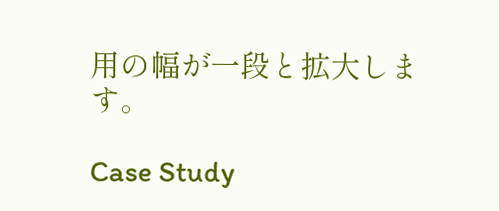用の幅が一段と拡大します。

Case Study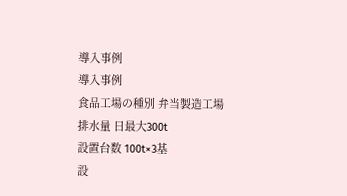導入事例
導入事例
食品工場の種別 弁当製造工場
排水量 日最大300t
設置台数 100t×3基
設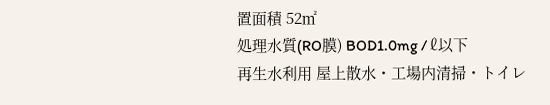置面積 52㎡
処理水質(RO膜) BOD1.0mg / ℓ以下
再生水利用 屋上散水・工場内清掃・トイレ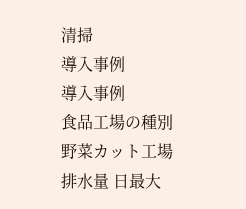清掃
導入事例
導入事例
食品工場の種別 野菜カット工場
排水量 日最大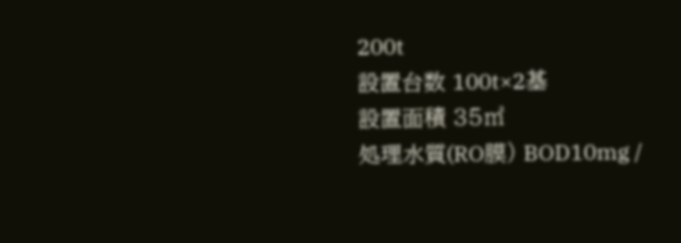200t
設置台数 100t×2基
設置面積 35㎡
処理水質(RO膜) BOD10mg /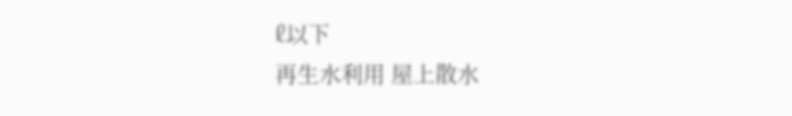ℓ以下
再生水利用 屋上散水